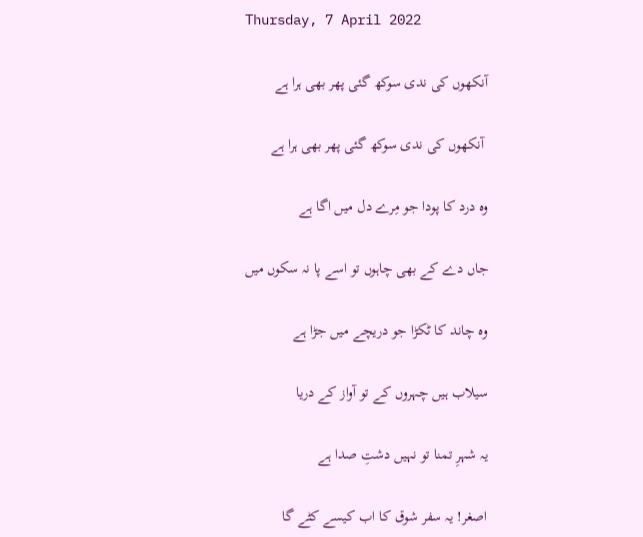Thursday, 7 April 2022

آنکھوں کی ندی سوکھ گئی پھر بھی ہرا ہے

 آنکھوں کی ندی سوکھ گئی پھر بھی ہرا ہے

وہ درد کا پودا جو مِرے دل میں اگا ہے

جاں دے کے بھی چاہوں تو اسے پا نہ سکوں میں

وہ چاند کا ٹکڑا جو دریچے میں جڑا ہے

سیلاب ہیں چہروں کے تو آواز کے دریا

یہ شہرِ تمنا تو نہیں دشت‌ِ صدا ہے

اصغر! یہ سفر شوق کا اب کیسے کٹے گا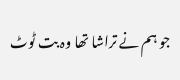جو ہم نے تراشا تھا وہ بت ٹوٹ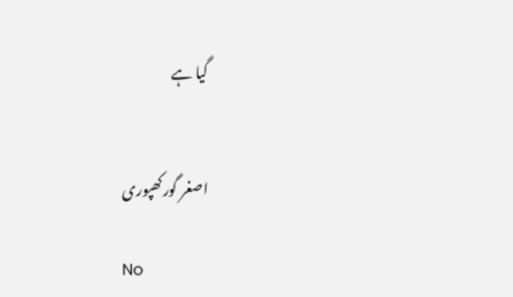گیا ہے


اصغر گورکھپوری

No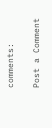comments:

Post a Comment